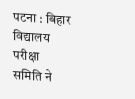पटना : बिहार विद्यालय परीक्षा समिति ने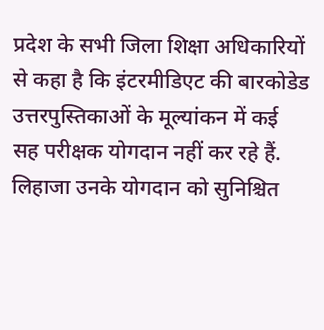प्रदेश के सभी जिला शिक्षा अधिकारियों से कहा है कि इंटरमीडिएट की बारकोडेड उत्तरपुस्तिकाओं के मूल्यांकन में कई सह परीक्षक योगदान नहीं कर रहे हैं. लिहाजा उनके योगदान को सुनिश्चित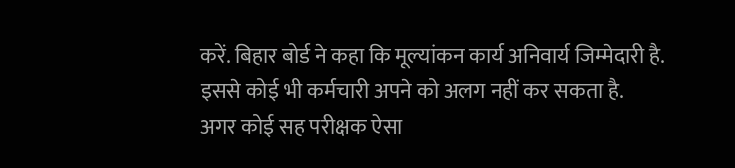करें. बिहार बोर्ड ने कहा कि मूल्यांकन कार्य अनिवार्य जिम्मेदारी है. इससे कोई भी कर्मचारी अपने को अलग नहीं कर सकता है.
अगर कोई सह परीक्षक ऐसा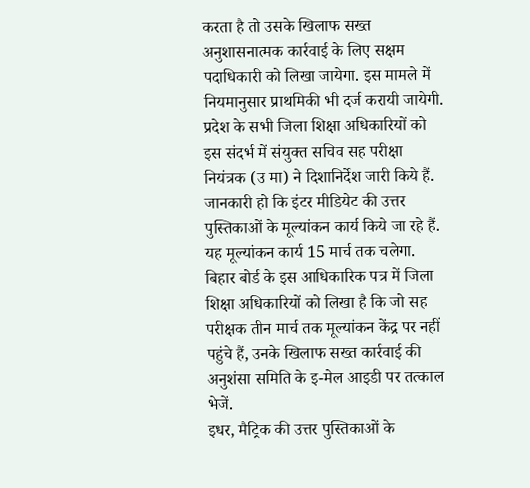करता है तो उसके खिलाफ सख्त अनुशासनात्मक कार्रवाई के लिए सक्षम पदाधिकारी को लिखा जायेगा. इस मामले में नियमानुसार प्राथमिकी भी दर्ज करायी जायेगी. प्रदेश के सभी जिला शिक्षा अधिकारियों को इस संदर्भ में संयुक्त सचिव सह परीक्षा नियंत्रक (उ मा) ने दिशानिर्देश जारी किये हैं. जानकारी हो कि इंटर मीडियेट की उत्तर पुस्तिकाओं के मूल्यांकन कार्य किये जा रहे हैं. यह मूल्यांकन कार्य 15 मार्च तक चलेगा.
बिहार बोर्ड के इस आधिकारिक पत्र में जिला शिक्षा अधिकारियों को लिखा है कि जो सह परीक्षक तीन मार्च तक मूल्यांकन केंद्र पर नहीं पहुंचे हैं, उनके खिलाफ सख्त कार्रवाई की अनुशंसा समिति के इ-मेल आइडी पर तत्काल भेजें.
इधर, मैट्रिक की उत्तर पुस्तिकाओं के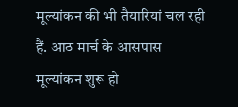मूल्यांकन की भी तैयारियां चल रही हैं. आठ मार्च के आसपास मूल्यांकन शुरू हो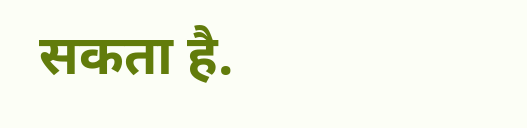सकता है.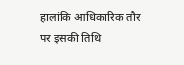हालांकि आधिकारिक तौर पर इसकी तिथि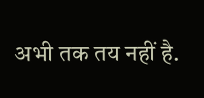अभी तक तय नहीं है.